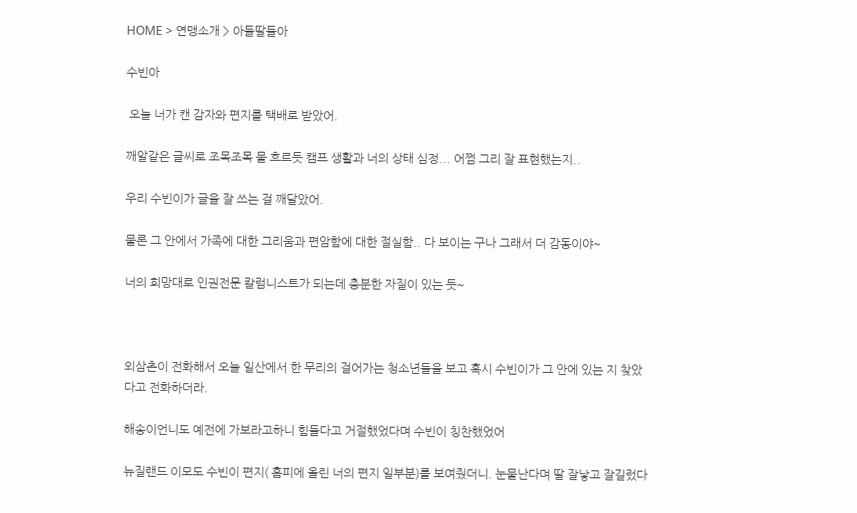HOME > 연맹소개 > 아들딸들아

수빈아

 오늘 너가 캔 감자와 편지를 택배로 받았어.

깨알같은 글씨로 조목조목 물 흐르듯 캠프 생활과 너의 상태 심정... 어쩜 그리 잘 표현했는지..

우리 수빈이가 글을 잘 쓰는 걸 깨달았어.

물론 그 안에서 가족에 대한 그리움과 편암함에 대한 절실함.. 다 보이는 구나 그래서 더 감동이야~

너의 희망대로 인권전문 칼럼니스트가 되는데 충분한 자질이 있는 듯~



외삼촌이 전화해서 오늘 일산에서 한 무리의 걸어가는 청소년들을 보고 혹시 수빈이가 그 안에 있는 지 찾았다고 전화하더라.

해송이언니도 예전에 가보라고하니 힘들다고 거절했었다며 수빈이 칭찬했었어

뉴질랜드 이모도 수빈이 편지( 홈피에 올린 너의 편지 일부분)를 보여줬더니. 눈물난다며 딸 잘낳고 잘길렀다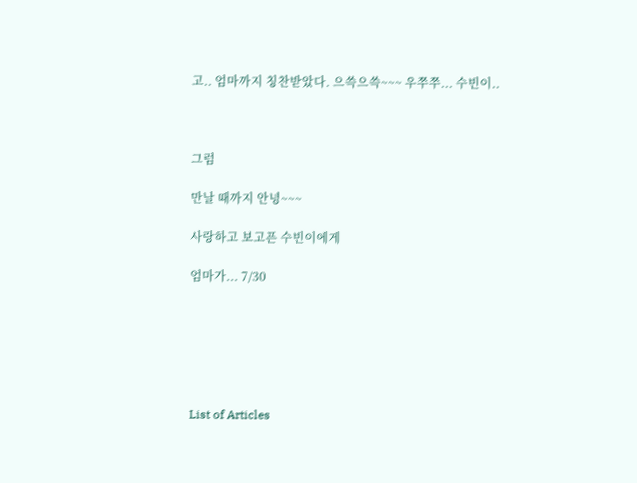고.. 엄마까지 칭찬받았다. 으쓱으쓱~~~ 우쭈쭈... 수빈이..



그럼

만날 때까지 안녕~~~

사랑하고 보고픈 수빈이에게

엄마가... 7/30






List of Articles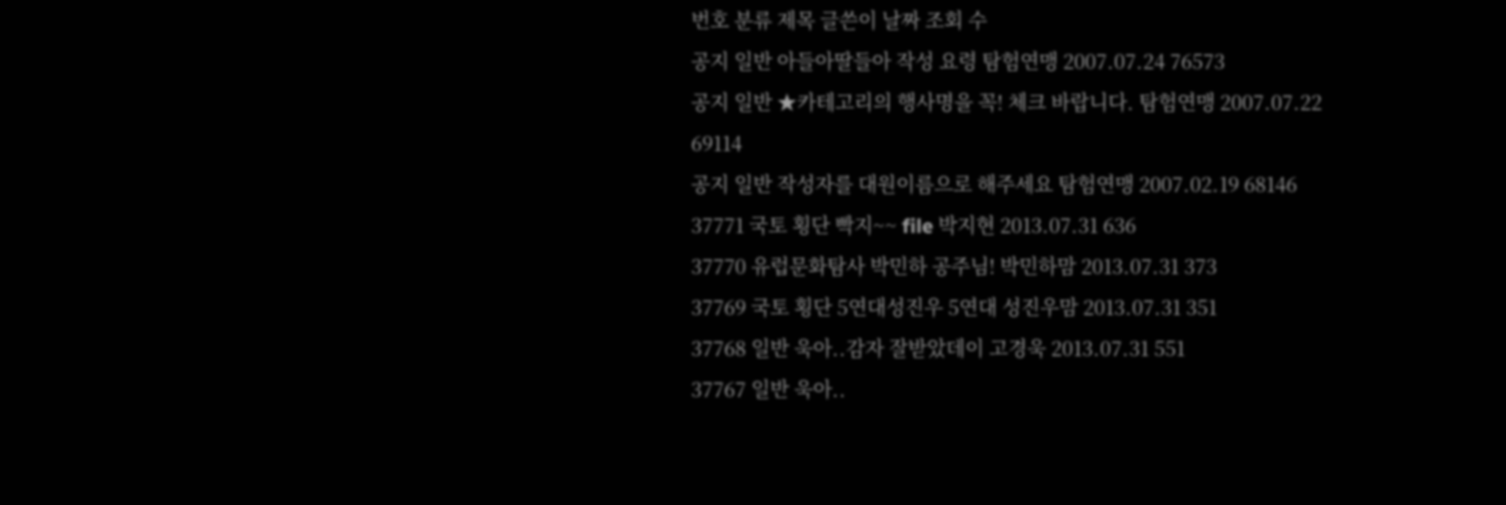번호 분류 제목 글쓴이 날짜 조회 수
공지 일반 아들아딸들아 작성 요령 탐험연맹 2007.07.24 76573
공지 일반 ★카테고리의 행사명을 꼭! 체크 바랍니다. 탐험연맹 2007.07.22 69114
공지 일반 작성자를 대원이름으로 해주세요 탐험연맹 2007.02.19 68146
37771 국토 횡단 빡지~~ file 박지현 2013.07.31 636
37770 유럽문화탐사 박민하 공주님! 박민하맘 2013.07.31 373
37769 국토 횡단 5연대성진우 5연대 성진우맘 2013.07.31 351
37768 일반 욱아..감자 잘받았데이 고경욱 2013.07.31 551
37767 일반 욱아..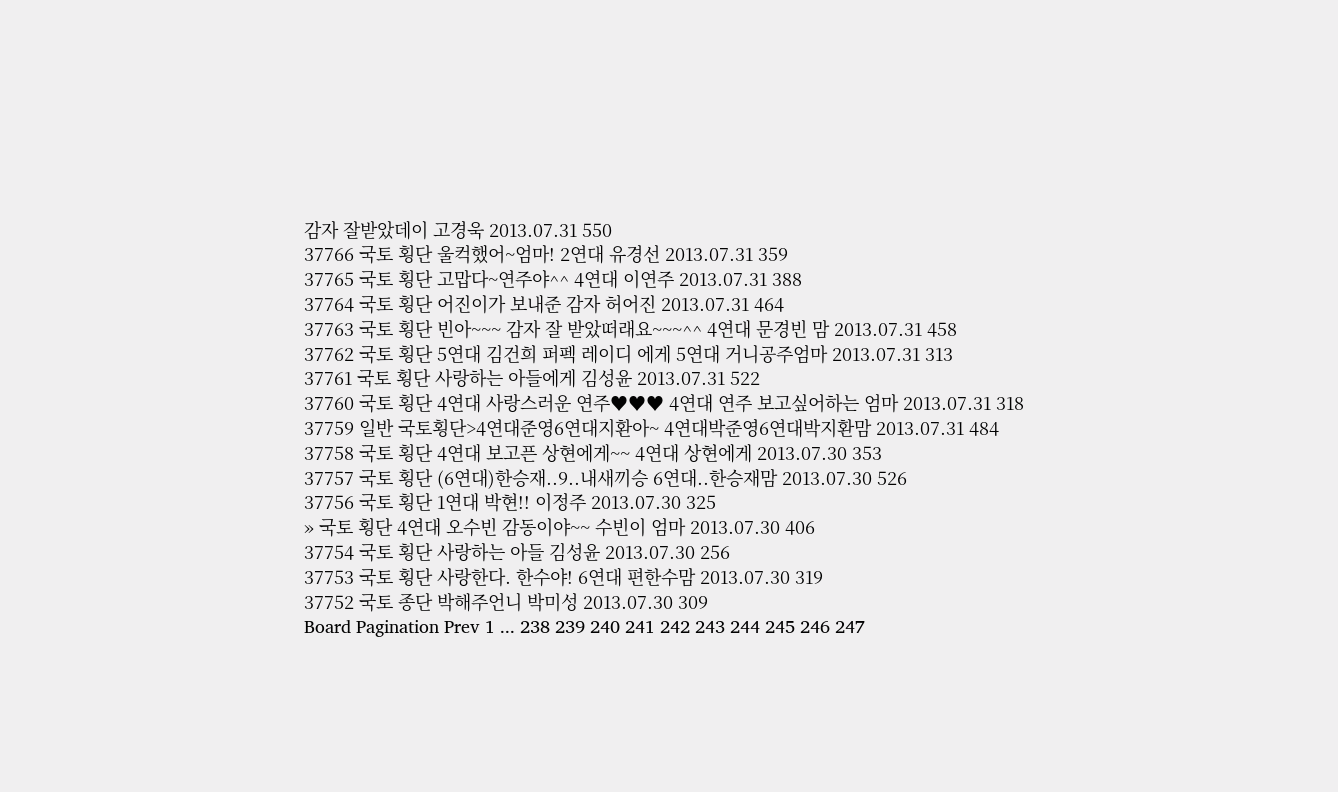감자 잘받았데이 고경욱 2013.07.31 550
37766 국토 횡단 울컥했어~엄마! 2연대 유경선 2013.07.31 359
37765 국토 횡단 고맙다~연주야^^ 4연대 이연주 2013.07.31 388
37764 국토 횡단 어진이가 보내준 감자 허어진 2013.07.31 464
37763 국토 횡단 빈아~~~ 감자 잘 받았떠래요~~~^^ 4연대 문경빈 맘 2013.07.31 458
37762 국토 횡단 5연대 김건희 퍼펙 레이디 에게 5연대 거니공주엄마 2013.07.31 313
37761 국토 횡단 사랑하는 아들에게 김성윤 2013.07.31 522
37760 국토 횡단 4연대 사랑스러운 연주♥♥♥ 4연대 연주 보고싶어하는 엄마 2013.07.31 318
37759 일반 국토횡단>4연대준영6연대지환아~ 4연대박준영6연대박지환맘 2013.07.31 484
37758 국토 횡단 4연대 보고픈 상현에게~~ 4연대 상현에게 2013.07.30 353
37757 국토 횡단 (6연대)한승재..9..내새끼승 6연대..한승재맘 2013.07.30 526
37756 국토 횡단 1연대 박현!! 이정주 2013.07.30 325
» 국토 횡단 4연대 오수빈 감동이야~~ 수빈이 엄마 2013.07.30 406
37754 국토 횡단 사랑하는 아들 김성윤 2013.07.30 256
37753 국토 횡단 사랑한다. 한수야! 6연대 편한수맘 2013.07.30 319
37752 국토 종단 박해주언니 박미성 2013.07.30 309
Board Pagination Prev 1 ... 238 239 240 241 242 243 244 245 246 247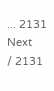... 2131 Next
/ 2131